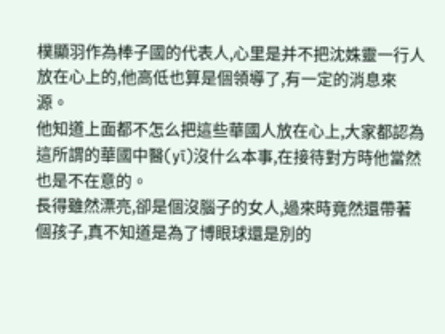樸顯羽作為棒子國的代表人,心里是并不把沈姝靈一行人放在心上的,他高低也算是個領導了,有一定的消息來源。
他知道上面都不怎么把這些華國人放在心上,大家都認為這所謂的華國中醫(yī)沒什么本事,在接待對方時他當然也是不在意的。
長得雖然漂亮,卻是個沒腦子的女人,過來時竟然還帶著個孩子,真不知道是為了博眼球還是別的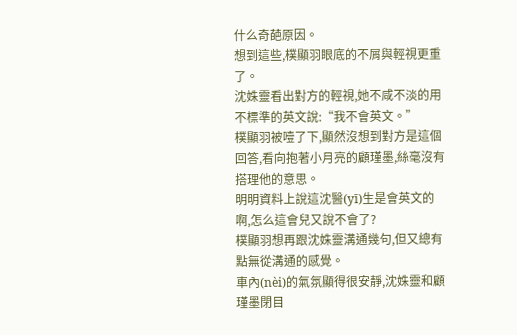什么奇葩原因。
想到這些,樸顯羽眼底的不屑與輕視更重了。
沈姝靈看出對方的輕視,她不咸不淡的用不標準的英文說:“我不會英文。”
樸顯羽被噎了下,顯然沒想到對方是這個回答,看向抱著小月亮的顧瑾墨,絲毫沒有搭理他的意思。
明明資料上說這沈醫(yī)生是會英文的啊,怎么這會兒又說不會了?
樸顯羽想再跟沈姝靈溝通幾句,但又總有點無從溝通的感覺。
車內(nèi)的氣氛顯得很安靜,沈姝靈和顧瑾墨閉目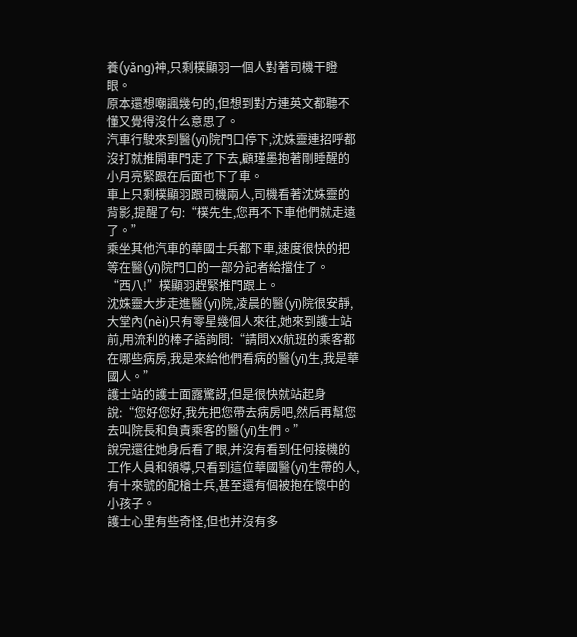養(yǎng)神,只剩樸顯羽一個人對著司機干瞪眼。
原本還想嘲諷幾句的,但想到對方連英文都聽不懂又覺得沒什么意思了。
汽車行駛來到醫(yī)院門口停下,沈姝靈連招呼都沒打就推開車門走了下去,顧瑾墨抱著剛睡醒的小月亮緊跟在后面也下了車。
車上只剩樸顯羽跟司機兩人,司機看著沈姝靈的背影,提醒了句:“樸先生,您再不下車他們就走遠了。”
乘坐其他汽車的華國士兵都下車,速度很快的把等在醫(yī)院門口的一部分記者給擋住了。
“西八!”樸顯羽趕緊推門跟上。
沈姝靈大步走進醫(yī)院,凌晨的醫(yī)院很安靜,大堂內(nèi)只有零星幾個人來往,她來到護士站前,用流利的棒子語詢問:“請問XX航班的乘客都在哪些病房,我是來給他們看病的醫(yī)生,我是華國人。”
護士站的護士面露驚訝,但是很快就站起身說:“您好您好,我先把您帶去病房吧,然后再幫您去叫院長和負責乘客的醫(yī)生們。”
說完還往她身后看了眼,并沒有看到任何接機的工作人員和領導,只看到這位華國醫(yī)生帶的人,有十來號的配槍士兵,甚至還有個被抱在懷中的小孩子。
護士心里有些奇怪,但也并沒有多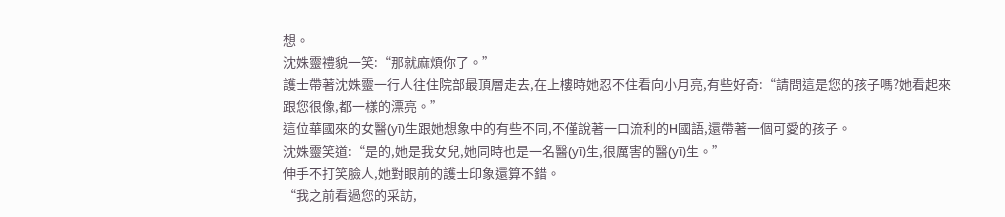想。
沈姝靈禮貌一笑:“那就麻煩你了。”
護士帶著沈姝靈一行人往住院部最頂層走去,在上樓時她忍不住看向小月亮,有些好奇:“請問這是您的孩子嗎?她看起來跟您很像,都一樣的漂亮。”
這位華國來的女醫(yī)生跟她想象中的有些不同,不僅說著一口流利的H國語,還帶著一個可愛的孩子。
沈姝靈笑道:“是的,她是我女兒,她同時也是一名醫(yī)生,很厲害的醫(yī)生。”
伸手不打笑臉人,她對眼前的護士印象還算不錯。
“我之前看過您的采訪,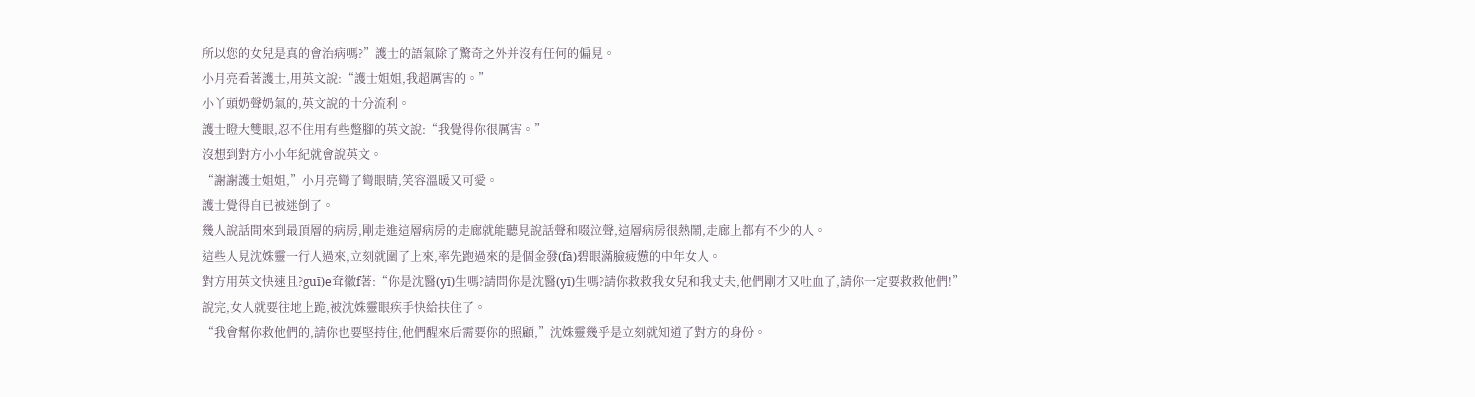所以您的女兒是真的會治病嗎?”護士的語氣除了驚奇之外并沒有任何的偏見。
小月亮看著護士,用英文說:“護士姐姐,我超厲害的。”
小丫頭奶聲奶氣的,英文說的十分流利。
護士瞪大雙眼,忍不住用有些蹩腳的英文說:“我覺得你很厲害。”
沒想到對方小小年紀就會說英文。
“謝謝護士姐姐,”小月亮彎了彎眼睛,笑容溫暖又可愛。
護士覺得自已被迷倒了。
幾人說話間來到最頂層的病房,剛走進這層病房的走廊就能聽見說話聲和啜泣聲,這層病房很熱鬧,走廊上都有不少的人。
這些人見沈姝靈一行人過來,立刻就圍了上來,率先跑過來的是個金發(fā)碧眼滿臉疲憊的中年女人。
對方用英文快速且?guī)е耷徽f著:“你是沈醫(yī)生嗎?請問你是沈醫(yī)生嗎?請你救救我女兒和我丈夫,他們剛才又吐血了,請你一定要救救他們!”
說完,女人就要往地上跪,被沈姝靈眼疾手快給扶住了。
“我會幫你救他們的,請你也要堅持住,他們醒來后需要你的照顧,”沈姝靈幾乎是立刻就知道了對方的身份。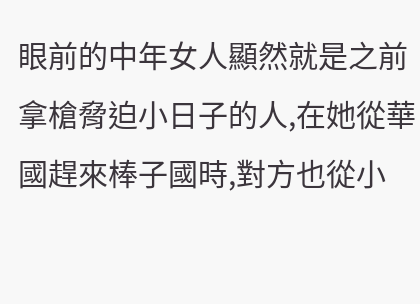眼前的中年女人顯然就是之前拿槍脅迫小日子的人,在她從華國趕來棒子國時,對方也從小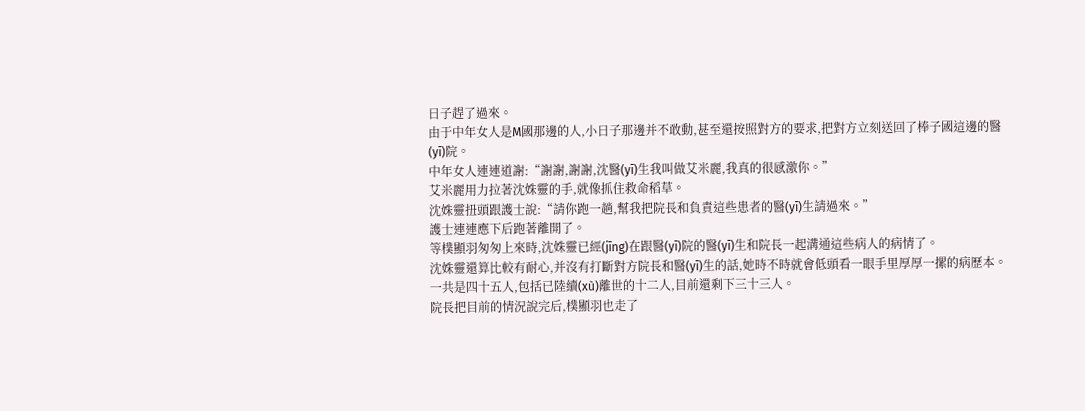日子趕了過來。
由于中年女人是M國那邊的人,小日子那邊并不敢動,甚至還按照對方的要求,把對方立刻送回了棒子國這邊的醫(yī)院。
中年女人連連道謝:“謝謝,謝謝,沈醫(yī)生我叫做艾米麗,我真的很感激你。”
艾米麗用力拉著沈姝靈的手,就像抓住救命稻草。
沈姝靈扭頭跟護士說:“請你跑一趟,幫我把院長和負責這些患者的醫(yī)生請過來。”
護士連連應下后跑著離開了。
等樸顯羽匆匆上來時,沈姝靈已經(jīng)在跟醫(yī)院的醫(yī)生和院長一起溝通這些病人的病情了。
沈姝靈還算比較有耐心,并沒有打斷對方院長和醫(yī)生的話,她時不時就會低頭看一眼手里厚厚一摞的病歷本。
一共是四十五人,包括已陸續(xù)離世的十二人,目前還剩下三十三人。
院長把目前的情況說完后,樸顯羽也走了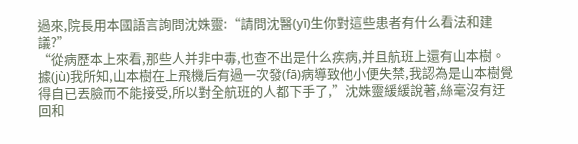過來,院長用本國語言詢問沈姝靈:“請問沈醫(yī)生你對這些患者有什么看法和建議?”
“從病歷本上來看,那些人并非中毒,也查不出是什么疾病,并且航班上還有山本樹。
據(jù)我所知,山本樹在上飛機后有過一次發(fā)病導致他小便失禁,我認為是山本樹覺得自已丟臉而不能接受,所以對全航班的人都下手了,”沈姝靈緩緩說著,絲毫沒有迂回和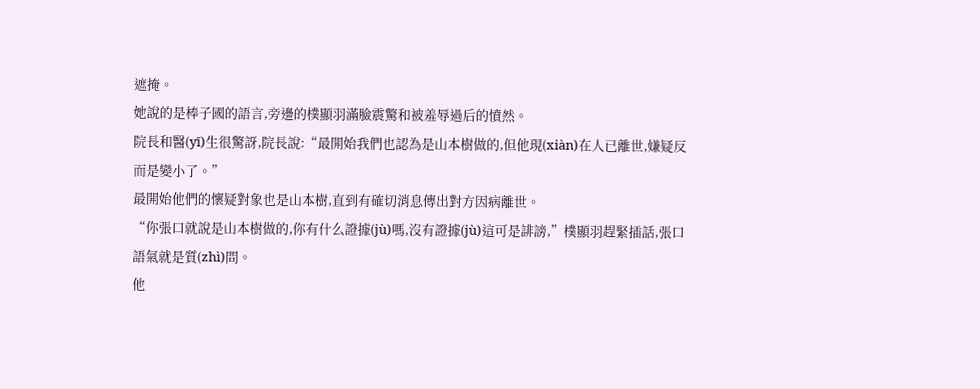遮掩。
她說的是棒子國的語言,旁邊的樸顯羽滿臉震驚和被羞辱過后的憤然。
院長和醫(yī)生很驚訝,院長說:“最開始我們也認為是山本樹做的,但他現(xiàn)在人已離世,嫌疑反而是變小了。”
最開始他們的懷疑對象也是山本樹,直到有確切消息傳出對方因病離世。
“你張口就說是山本樹做的,你有什么證據(jù)嗎,沒有證據(jù)這可是誹謗,”樸顯羽趕緊插話,張口語氣就是質(zhì)問。
他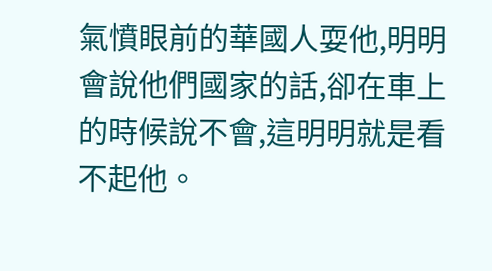氣憤眼前的華國人耍他,明明會說他們國家的話,卻在車上的時候說不會,這明明就是看不起他。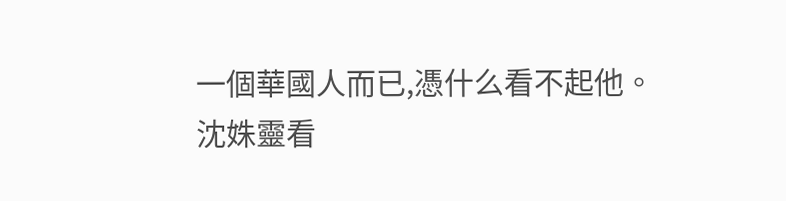一個華國人而已,憑什么看不起他。
沈姝靈看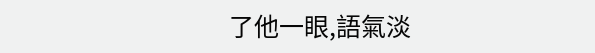了他一眼,語氣淡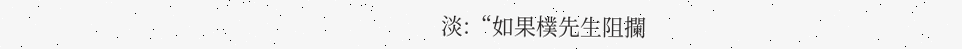淡:“如果樸先生阻攔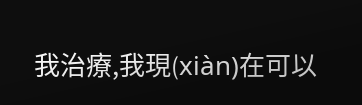我治療,我現(xiàn)在可以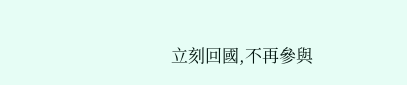立刻回國,不再參與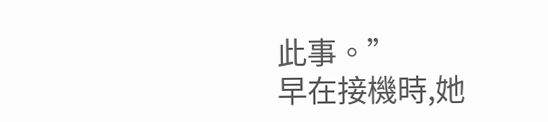此事。”
早在接機時,她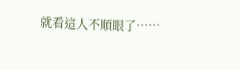就看這人不順眼了……